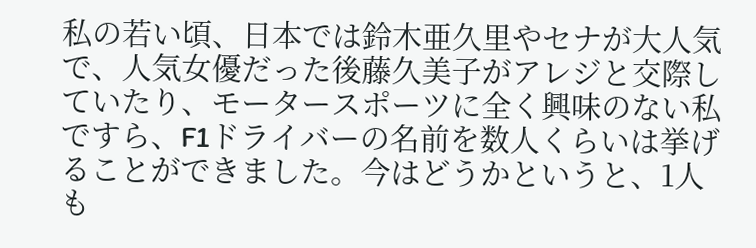私の若い頃、日本では鈴木亜久里やセナが大人気で、人気女優だった後藤久美子がアレジと交際していたり、モータースポーツに全く興味のない私ですら、F1ドライバーの名前を数人くらいは挙げることができました。今はどうかというと、1人も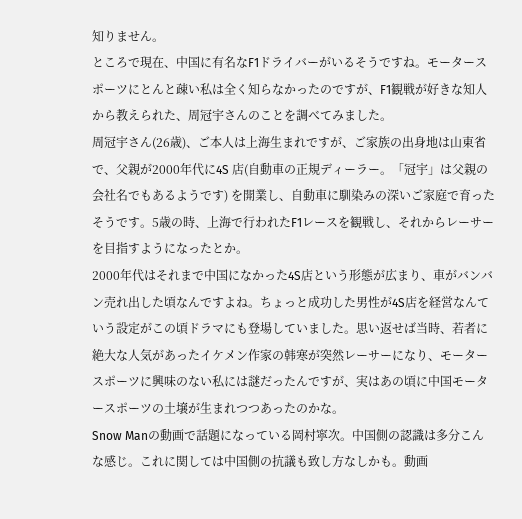知りません。
ところで現在、中国に有名なF1ドライバーがいるそうですね。モータースポーツにとんと疎い私は全く知らなかったのですが、F1観戦が好きな知人から教えられた、周冠宇さんのことを調べてみました。
周冠宇さん(26歳)、ご本人は上海生まれですが、ご家族の出身地は山東省で、父親が2000年代に4S 店(自動車の正規ディーラー。「冠宇」は父親の会社名でもあるようです) を開業し、自動車に馴染みの深いご家庭で育ったそうです。5歳の時、上海で行われたF1レースを観戦し、それからレーサーを目指すようになったとか。
2000年代はそれまで中国になかった4S店という形態が広まり、車がバンバン売れ出した頃なんですよね。ちょっと成功した男性が4S店を経営なんていう設定がこの頃ドラマにも登場していました。思い返せば当時、若者に絶大な人気があったイケメン作家の韩寒が突然レーサーになり、モータースポーツに興味のない私には謎だったんですが、実はあの頃に中国モータースポーツの土壌が生まれつつあったのかな。
Snow Manの動画で話題になっている岡村寧次。中国側の認識は多分こんな感じ。これに関しては中国側の抗議も致し方なしかも。動画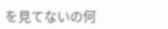を見てないの何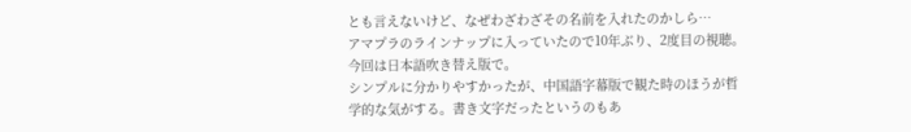とも言えないけど、なぜわざわざその名前を入れたのかしら…
アマプラのラインナップに入っていたので10年ぶり、2度目の視聴。
今回は日本語吹き替え版で。
シンプルに分かりやすかったが、中国語字幕版で観た時のほうが哲学的な気がする。書き文字だったというのもあ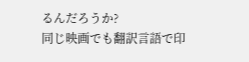るんだろうか?
同じ映画でも翻訳言語で印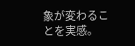象が変わることを実感。